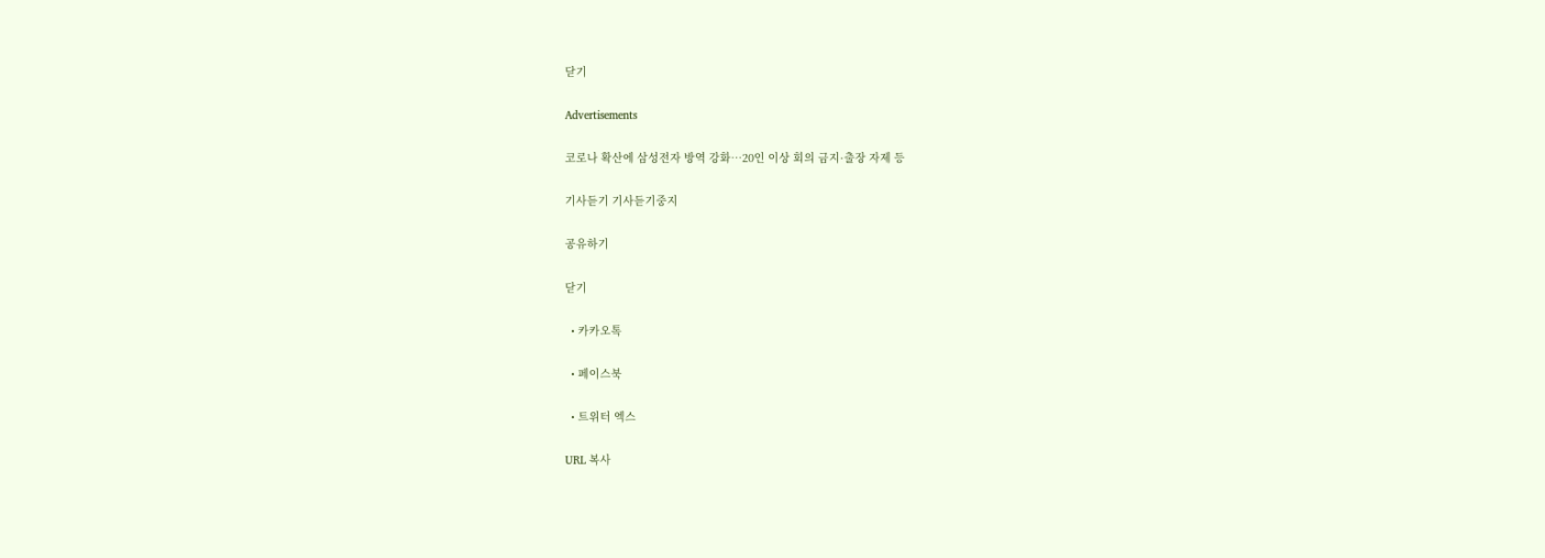닫기

Advertisements

코로나 확산에 삼성전자 방역 강화…20인 이상 회의 금지·출장 자제 등

기사듣기 기사듣기중지

공유하기

닫기

  • 카카오톡

  • 페이스북

  • 트위터 엑스

URL 복사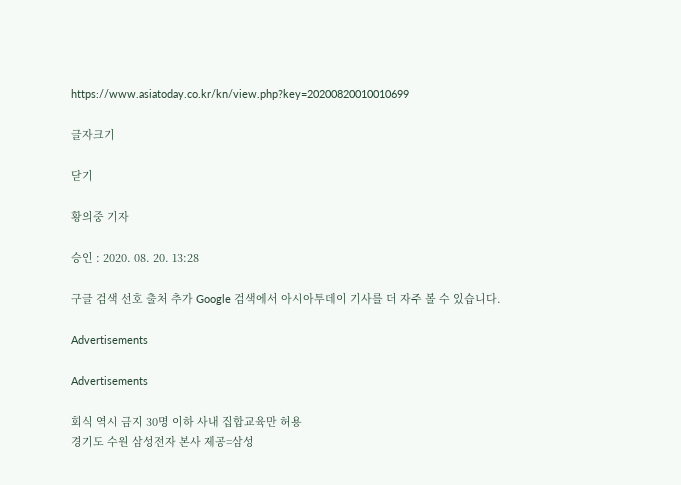https://www.asiatoday.co.kr/kn/view.php?key=20200820010010699

글자크기

닫기

황의중 기자

승인 : 2020. 08. 20. 13:28

구글 검색 선호 출처 추가 Google 검색에서 아시아투데이 기사를 더 자주 볼 수 있습니다.

Advertisements

Advertisements

회식 역시 금지 30명 이하 사내 집합교육만 허용
경기도 수원 삼성전자 본사 제공=삼성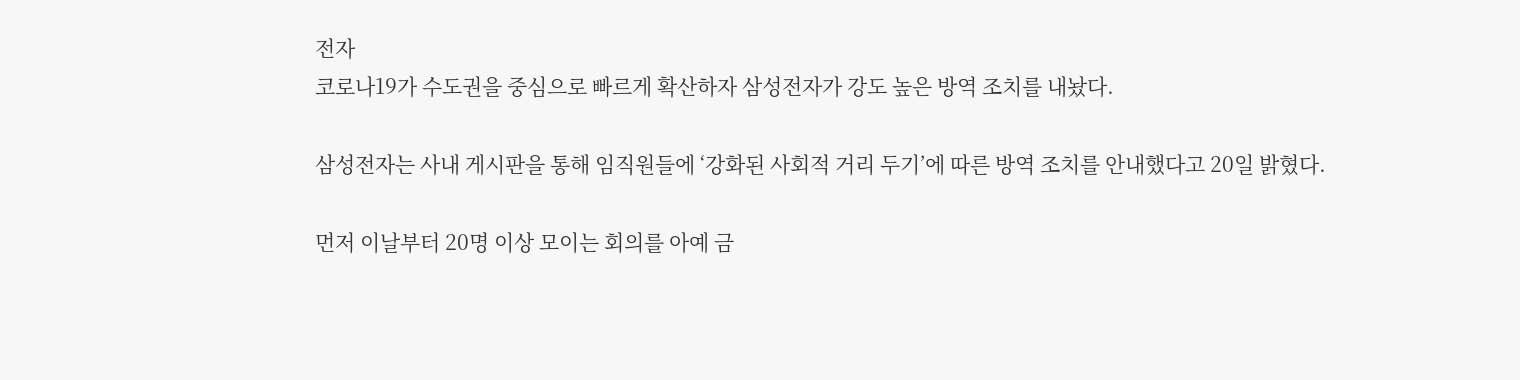전자
코로나19가 수도권을 중심으로 빠르게 확산하자 삼성전자가 강도 높은 방역 조치를 내놨다.

삼성전자는 사내 게시판을 통해 임직원들에 ‘강화된 사회적 거리 두기’에 따른 방역 조치를 안내했다고 20일 밝혔다.

먼저 이날부터 20명 이상 모이는 회의를 아예 금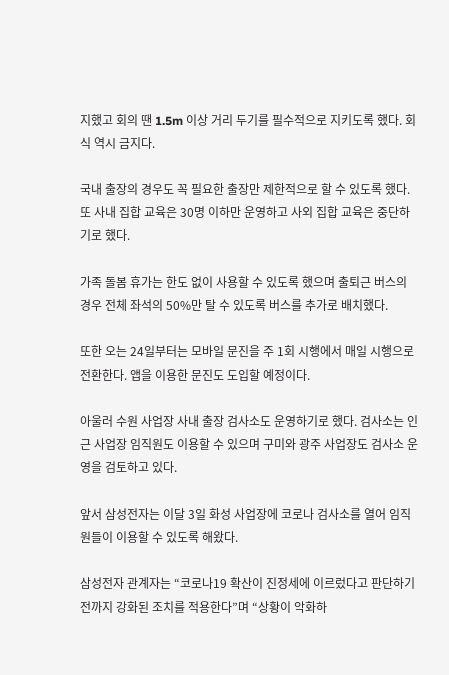지했고 회의 땐 1.5m 이상 거리 두기를 필수적으로 지키도록 했다. 회식 역시 금지다.

국내 출장의 경우도 꼭 필요한 출장만 제한적으로 할 수 있도록 했다. 또 사내 집합 교육은 30명 이하만 운영하고 사외 집합 교육은 중단하기로 했다.

가족 돌봄 휴가는 한도 없이 사용할 수 있도록 했으며 출퇴근 버스의 경우 전체 좌석의 50%만 탈 수 있도록 버스를 추가로 배치했다.

또한 오는 24일부터는 모바일 문진을 주 1회 시행에서 매일 시행으로 전환한다. 앱을 이용한 문진도 도입할 예정이다.

아울러 수원 사업장 사내 출장 검사소도 운영하기로 했다. 검사소는 인근 사업장 임직원도 이용할 수 있으며 구미와 광주 사업장도 검사소 운영을 검토하고 있다.

앞서 삼성전자는 이달 3일 화성 사업장에 코로나 검사소를 열어 임직원들이 이용할 수 있도록 해왔다.

삼성전자 관계자는 “코로나19 확산이 진정세에 이르렀다고 판단하기 전까지 강화된 조치를 적용한다”며 “상황이 악화하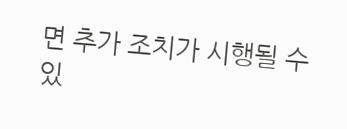면 추가 조치가 시행될 수 있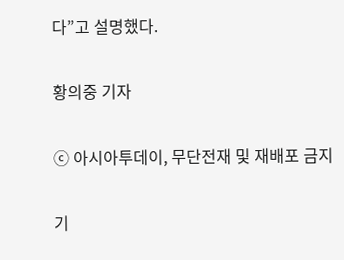다”고 설명했다.

황의중 기자

ⓒ 아시아투데이, 무단전재 및 재배포 금지

기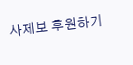사제보 후원하기